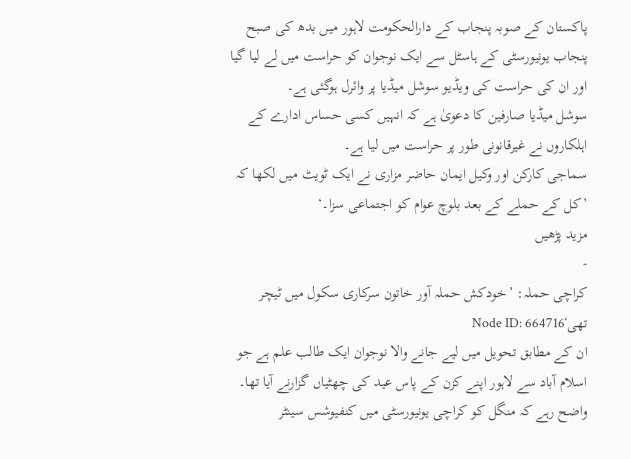پاکستان کے صوبہ پنجاب کے دارالحکومت لاہور میں بدھ کی صبح پنجاب یونیورسٹی کے ہاسٹل سے ایک نوجوان کو حراست میں لے لیا گیا اور ان کی حراست کی ویڈیو سوشل میڈیا پر وائرل ہوگئی ہے۔
سوشل میڈیا صارفین کا دعویٰ ہے کہ انہیں کسی حساس ادارے کے اہلکاروں نے غیرقانونی طور پر حراست میں لیا ہے۔
سماجی کارکن اور وکیل ایمان حاضر مزاری نے ایک ٹویٹ میں لکھا کہ ’کل کے حملے کے بعد بلوچ عوام کو اجتماعی سزا۔‘
مزید پڑھیں
-
کراچی حملہ: ’خودکش حملہ آور خاتون سرکاری سکول میں ٹیچر تھی‘Node ID: 664716
ان کے مطابق تحویل میں لیے جانے والا نوجوان ایک طالب علم ہے جو اسلام آباد سے لاہور اپنے کزن کے پاس عید کی چھٹیاں گزارنے آیا تھا۔
واضح رہے کہ منگل کو کراچی یونیورسٹی میں کنفیوشس سینٹر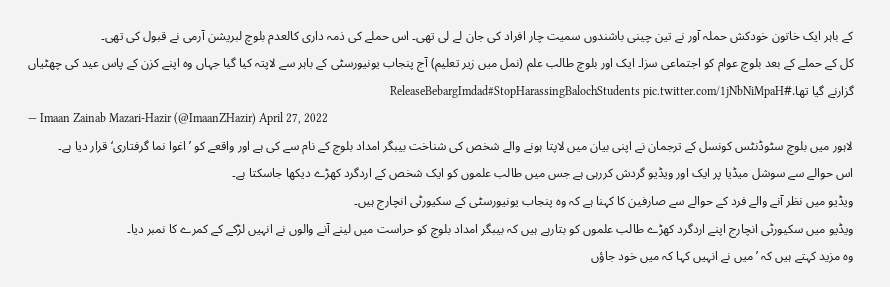کے باہر ایک خاتون خودکش حملہ آور نے تین چینی باشندوں سمیت چار افراد کی جان لے لی تھی۔ اس حملے کی ذمہ داری کالعدم بلوچ لبریشن آرمی نے قبول کی تھی۔
کل کے حملے کے بعد بلوچ عوام کو اجتماعی سزا۔ ایک اور بلوچ طالب علم (نمل میں زیر تعلیم) آج پنجاب یونیورسٹی کے باہر سے لاپتہ کیا گیا جہاں وہ اپنے کزن کے پاس عید کی چھٹیاں گزارنے گیا تھا.#ReleaseBebargImdad#StopHarassingBalochStudents pic.twitter.com/1jNbNiMpaH
— Imaan Zainab Mazari-Hazir (@ImaanZHazir) April 27, 2022
لاہور میں بلوچ سٹوڈنٹس کونسل کے ترجمان نے اپنی بیان میں لاپتا ہونے والے شخص کی شناخت بیبگر امداد بلوچ کے نام سے کی ہے اور واقعے کو ’اغوا نما گرفتاری‘ قرار دیا ہے۔
اس حوالے سے سوشل میڈیا پر ایک اور ویڈیو گردش کررہی ہے جس میں طالب علموں کو ایک شخص کے اردگرد کھڑے دیکھا جاسکتا ہے۔
ویڈیو میں نظر آنے والے فرد کے حوالے سے صارفین کا کہنا ہے کہ وہ پنجاب یونیورسٹی کے سکیورٹی انچارج ہیں۔
ویڈیو میں سکیورٹی انچارج اپنے اردگرد کھڑے طالب علموں کو بتارہے ہیں کہ بیبگر امداد بلوچ کو حراست میں لینے آنے والوں نے انہیں لڑکے کے کمرے کا نمبر دیا۔
وہ مزید کہتے ہیں کہ ’میں نے انہیں کہا کہ میں خود جاؤں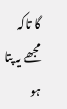گا تاکہ مجھے یہ پتا ہو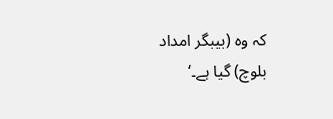کہ وہ (بیبگر امداد بلوچ) گیا ہے۔‘